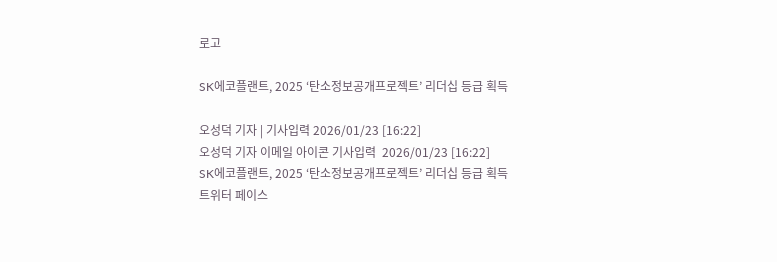로고

SK에코플랜트, 2025 ‘탄소정보공개프로젝트’ 리더십 등급 획득

오성덕 기자 | 기사입력 2026/01/23 [16:22]
오성덕 기자 이메일 아이콘 기사입력  2026/01/23 [16:22]
SK에코플랜트, 2025 ‘탄소정보공개프로젝트’ 리더십 등급 획득
트위터 페이스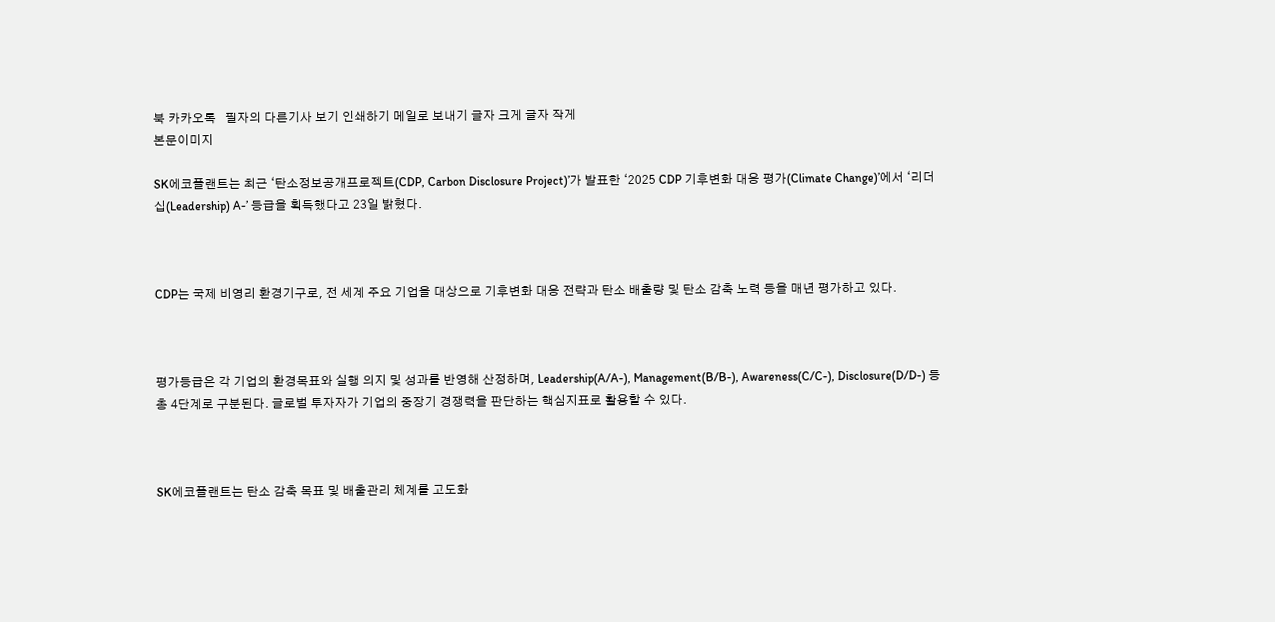북 카카오톡   필자의 다른기사 보기 인쇄하기 메일로 보내기 글자 크게 글자 작게
본문이미지

SK에코플랜트는 최근 ‘탄소정보공개프로젝트(CDP, Carbon Disclosure Project)’가 발표한 ‘2025 CDP 기후변화 대응 평가(Climate Change)’에서 ‘리더십(Leadership) A-’ 등급을 획득했다고 23일 밝혔다.



CDP는 국제 비영리 환경기구로, 전 세계 주요 기업을 대상으로 기후변화 대응 전략과 탄소 배출량 및 탄소 감축 노력 등을 매년 평가하고 있다.



평가등급은 각 기업의 환경목표와 실행 의지 및 성과를 반영해 산정하며, Leadership(A/A-), Management(B/B-), Awareness(C/C-), Disclosure(D/D-) 등 총 4단계로 구분된다. 글로벌 투자자가 기업의 중장기 경쟁력을 판단하는 핵심지표로 활용할 수 있다.



SK에코플랜트는 탄소 감축 목표 및 배출관리 체계를 고도화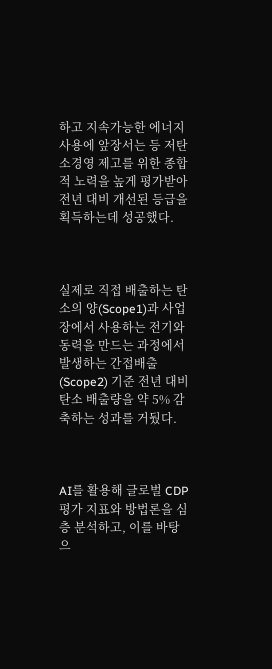하고 지속가능한 에너지 사용에 앞장서는 등 저탄소경영 제고를 위한 종합적 노력을 높게 평가받아 전년 대비 개선된 등급을 획득하는데 성공했다.



실제로 직접 배출하는 탄소의 양(Scope1)과 사업장에서 사용하는 전기와 동력을 만드는 과정에서 발생하는 간접배출(Scope2) 기준 전년 대비 탄소 배출량을 약 5% 감축하는 성과를 거뒀다.



AI를 활용해 글로벌 CDP 평가 지표와 방법론을 심층 분석하고, 이를 바탕으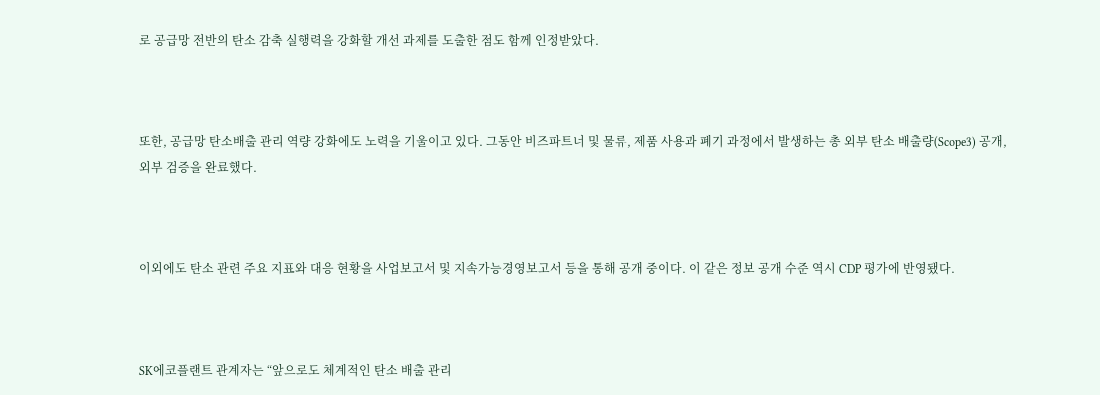로 공급망 전반의 탄소 감축 실행력을 강화할 개선 과제를 도출한 점도 함께 인정받았다.



또한, 공급망 탄소배출 관리 역량 강화에도 노력을 기울이고 있다. 그동안 비즈파트너 및 물류, 제품 사용과 폐기 과정에서 발생하는 총 외부 탄소 배출량(Scope3) 공개, 외부 검증을 완료했다.



이외에도 탄소 관련 주요 지표와 대응 현황을 사업보고서 및 지속가능경영보고서 등을 통해 공개 중이다. 이 같은 정보 공개 수준 역시 CDP 평가에 반영됐다.



SK에코플랜트 관계자는 “앞으로도 체계적인 탄소 배출 관리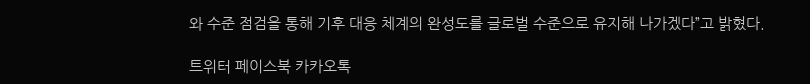와 수준 점검을 통해 기후 대응 체계의 완성도를 글로벌 수준으로 유지해 나가겠다”고 밝혔다.

트위터 페이스북 카카오톡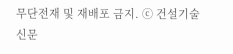무단전재 및 재배포 금지. ⓒ 건설기술신문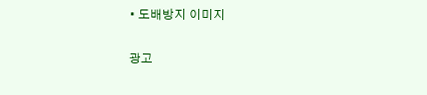• 도배방지 이미지

광고